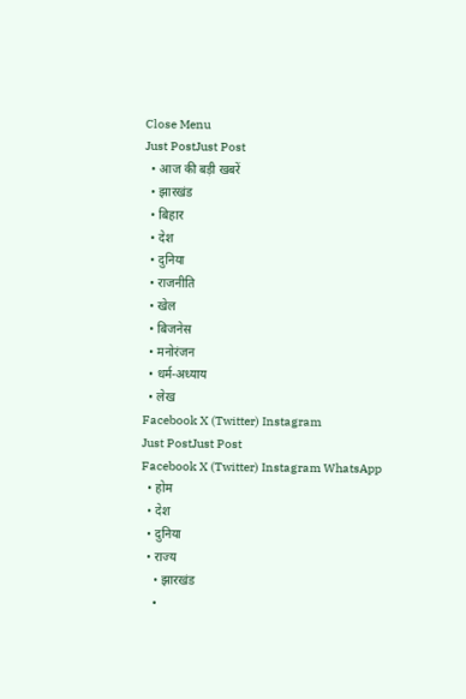Close Menu
Just PostJust Post
  • आज की बड़ी खबरें
  • झारखंड
  • बिहार
  • देश
  • दुनिया
  • राजनीति
  • खेल
  • बिजनेस
  • मनोरंजन
  • धर्म-अध्याय
  • लेख
Facebook X (Twitter) Instagram
Just PostJust Post
Facebook X (Twitter) Instagram WhatsApp
  • होम
  • देश
  • दुनिया
  • राज्य
    • झारखंड
    •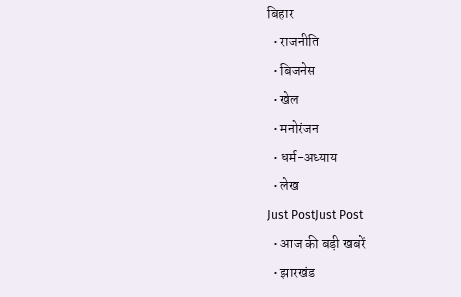बिहार
  • राजनीति
  • बिजनेस
  • खेल
  • मनोरंजन
  • धर्म-अध्याय
  • लेख
Just PostJust Post
  • आज की बड़ी खबरें
  • झारखंड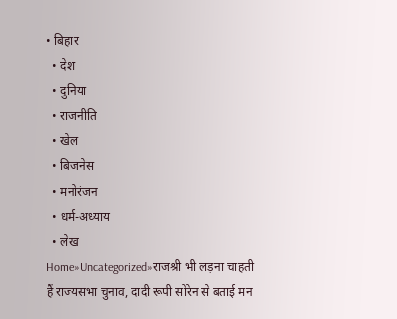• बिहार
  • देश
  • दुनिया
  • राजनीति
  • खेल
  • बिजनेस
  • मनोरंजन
  • धर्म-अध्याय
  • लेख
Home»Uncategorized»राजश्री भी लड़ना चाहती हैं राज्यसभा चुनाव, दादी रूपी सोरेन से बताई मन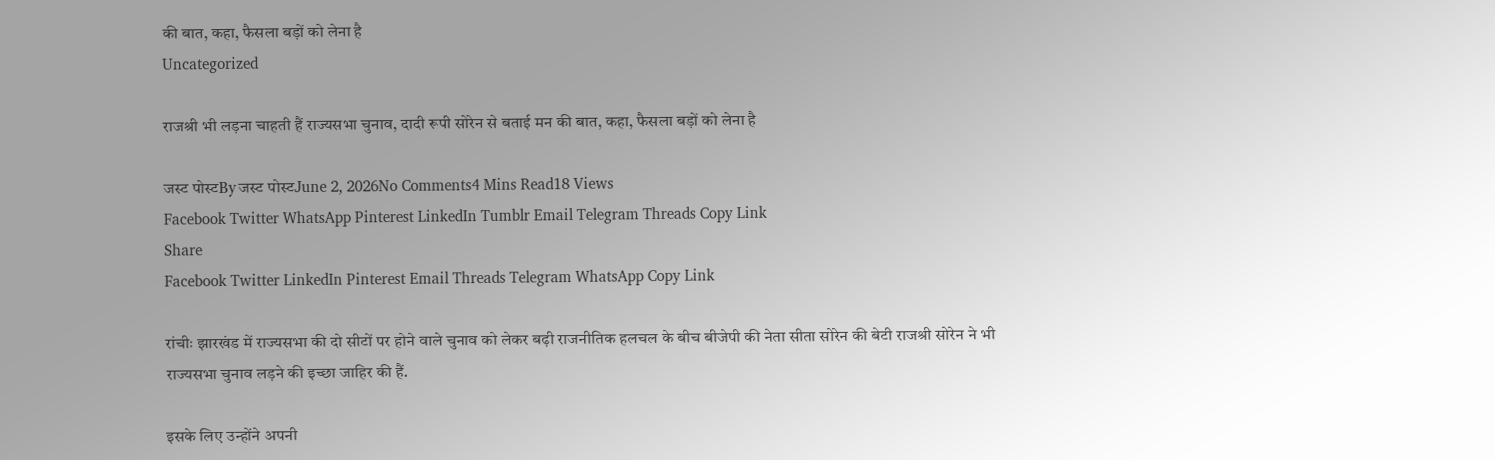की बात, कहा, फैसला बड़ों को लेना है
Uncategorized

राजश्री भी लड़ना चाहती हैं राज्यसभा चुनाव, दादी रूपी सोरेन से बताई मन की बात, कहा, फैसला बड़ों को लेना है

जस्ट पोस्टBy जस्ट पोस्टJune 2, 2026No Comments4 Mins Read18 Views
Facebook Twitter WhatsApp Pinterest LinkedIn Tumblr Email Telegram Threads Copy Link
Share
Facebook Twitter LinkedIn Pinterest Email Threads Telegram WhatsApp Copy Link

रांचीः झारखंड में राज्यसभा की दो सीटों पर होने वाले चुनाव को लेकर बढ़ी राजनीतिक हलचल के बीच बीजेपी की नेता सीता सोरेन की बेटी राजश्री सोरेन ने भी राज्यसभा चुनाव लड़ने की इच्छा जाहिर की हैं.

इसके लिए उन्होंने अपनी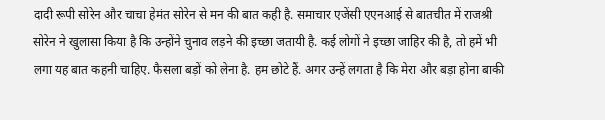दादी रूपी सोरेन और चाचा हेमंत सोरेन से मन की बात कही है. समाचार एजेंसी एएनआई से बातचीत में राजश्री सोरेन ने खुलासा किया है कि उन्होंने चुनाव लड़ने की इच्छा जतायी है. कई लोगों ने इच्छा जाहिर की है, तो हमें भी लगा यह बात कहनी चाहिए. फैसला बड़ों को लेना है. हम छोटे हैं. अगर उन्हें लगता है कि मेरा और बड़ा होना बाकी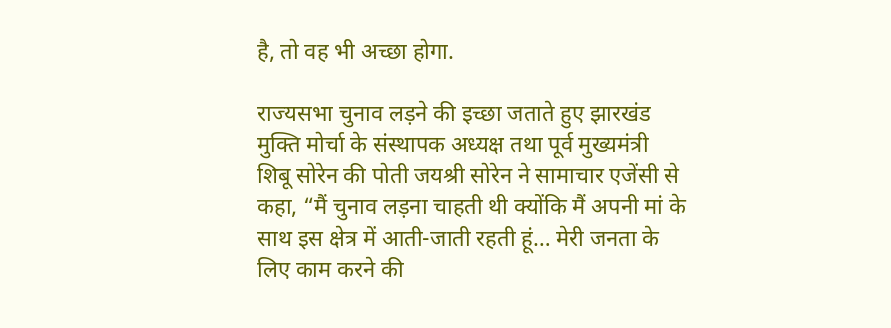है, तो वह भी अच्छा होगा.

राज्यसभा चुनाव लड़ने की इच्छा जताते हुए झारखंड मुक्ति मोर्चा के संस्थापक अध्यक्ष तथा पूर्व मुख्यमंत्री शिबू सोरेन की पोती जयश्री सोरेन ने सामाचार एजेंसी से कहा, “मैं चुनाव लड़ना चाहती थी क्योंकि मैं अपनी मां के साथ इस क्षेत्र में आती-जाती रहती हूं… मेरी जनता के लिए काम करने की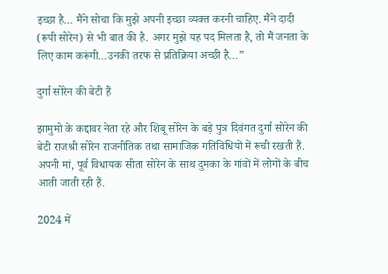इच्छा है… मैंने सोचा कि मुझे अपनी इच्छा व्यक्त करनी चाहिए. मैंने दादी (रूपी सोरेन) से भी बात की है. अगर मुझे यह पद मिलता है, तो मैं जनता के लिए काम करूंगी…उनकी तरफ से प्रतिक्रिया अच्छी है…”

दुर्गा सोरेन की बेटी हैं

झामुमो के कद्दावर नेता रहे और शिबू सोरेन के बड़े पुत्र दिवंगत दुर्गा सोरेन की बेटी राजश्री सोरेन राजनीतिक तथा सामाजिक गतिविधियों में रूची रखती हैं. अपनी मां, पूर्व विधायक सीता सोरेन के साथ दुमका के गांवों में लोगों के बीच आती जाती रही हैं.

2024 में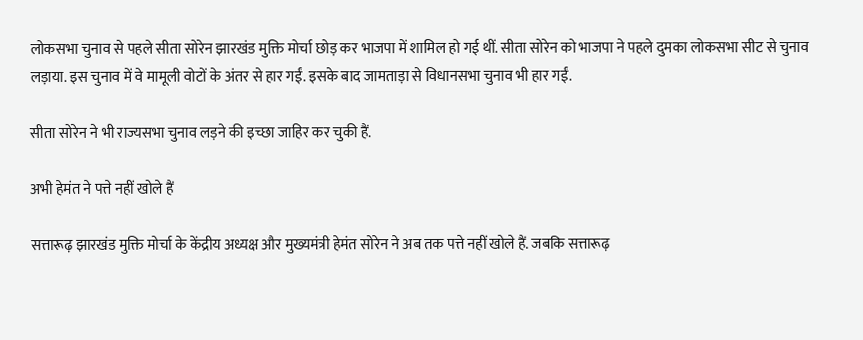लोकसभा चुनाव से पहले सीता सोरेन झारखंड मुक्ति मोर्चा छोड़ कर भाजपा में शामिल हो गई थीं. सीता सोरेन को भाजपा ने पहले दुमका लोकसभा सीट से चुनाव लड़ाया. इस चुनाव में वे मामूली वोटों के अंतर से हार गईं. इसके बाद जामताड़ा से विधानसभा चुनाव भी हार गईं.

सीता सोरेन ने भी राज्यसभा चुनाव लड़ने की इच्छा जाहिर कर चुकी हैं.

अभी हेमंत ने पत्ते नहीं खोले हैं

सत्तारूढ़ झारखंड मुक्ति मोर्चा के केंद्रीय अध्यक्ष और मुख्यमंत्री हेमंत सोरेन ने अब तक पत्ते नहीं खोले हैं. जबकि सत्तारूढ़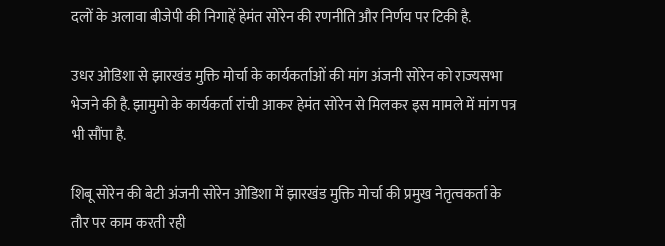दलों के अलावा बीजेपी की निगाहें हेमंत सोरेन की रणनीति और निर्णय पर टिकी है.

उधर ओडिशा से झारखंड मुक्ति मोर्चा के कार्यकर्ताओं की मांग अंजनी सोरेन को राज्यसभा भेजने की है. झामुमो के कार्यकर्ता रांची आकर हेमंत सोरेन से मिलकर इस मामले में मांग पत्र भी सौंपा है.

शिबू सोरेन की बेटी अंजनी सोरेन ओडिशा में झारखंड मुक्ति मोर्चा की प्रमुख नेतृत्वकर्ता के तौर पर काम करती रही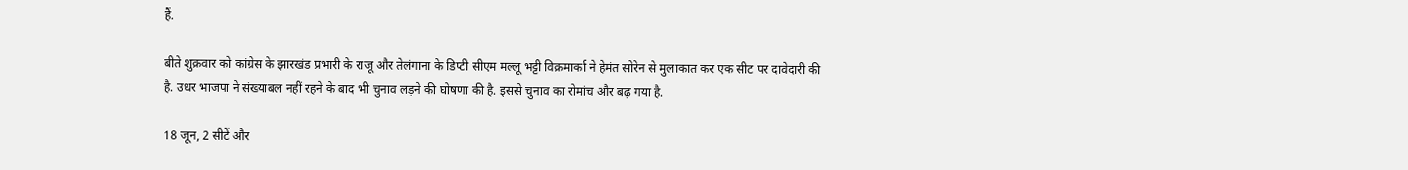हैं.

बीते शुक्रवार को कांग्रेस के झारखंड प्रभारी के राजू और तेलंगाना के डिप्टी सीएम मल्लू भट्टी विक्रमार्का ने हेमंत सोरेन से मुलाकात कर एक सीट पर दावेदारी की है. उधर भाजपा ने संख्याबल नहीं रहने के बाद भी चुनाव लड़ने की घोषणा की है. इससे चुनाव का रोमांच और बढ़ गया है.

18 जून, 2 सीटें और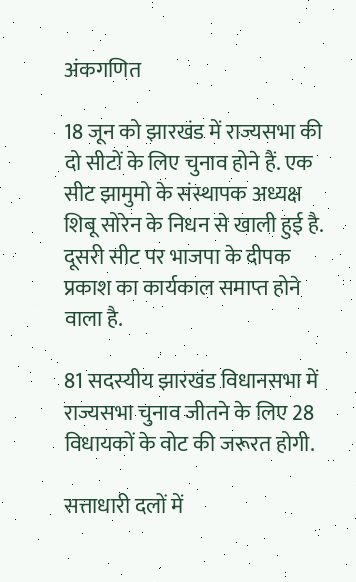अंकगणित

18 जून को झारखंड में राज्यसभा की दो सीटों के लिए चुनाव होने हैं. एक सीट झामुमो के संस्थापक अध्यक्ष शिबू सोरेन के निधन से खाली हुई है. दूसरी सीट पर भाजपा के दीपक प्रकाश का कार्यकाल समाप्त होने वाला है.

81 सदस्यीय झारखंड विधानसभा में राज्यसभा चुनाव जीतने के लिए 28 विधायकों के वोट की जरूरत होगी.

सत्ताधारी दलों में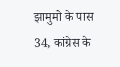झामुमो के पास 34, कांग्रेस के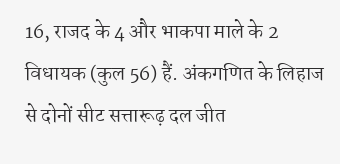16, राजद के 4 और भाकपा माले के 2 विधायक (कुल 56) हैं. अंकगणित के लिहाज से दोनों सीट सत्तारूढ़ दल जीत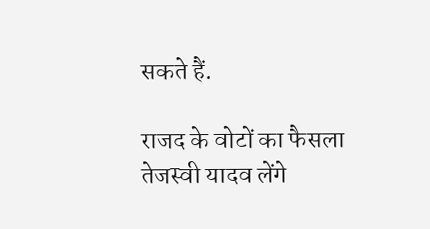सकते हैं.

राजद के वोटों का फैसला तेजस्वी यादव लेंगे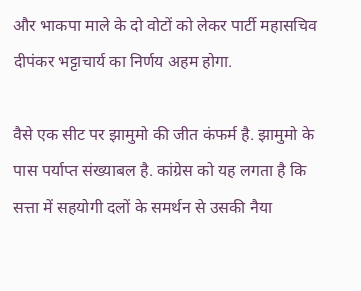और भाकपा माले के दो वोटों को लेकर पार्टी महासचिव दीपंकर भट्टाचार्य का निर्णय अहम होगा.

वैसे एक सीट पर झामुमो की जीत कंफर्म है. झामुमो के पास पर्याप्त संख्याबल है. कांग्रेस को यह लगता है कि सत्ता में सहयोगी दलों के समर्थन से उसकी नैया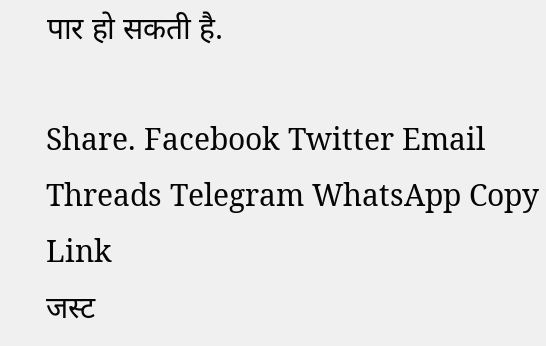पार हो सकती है.

Share. Facebook Twitter Email Threads Telegram WhatsApp Copy Link
जस्ट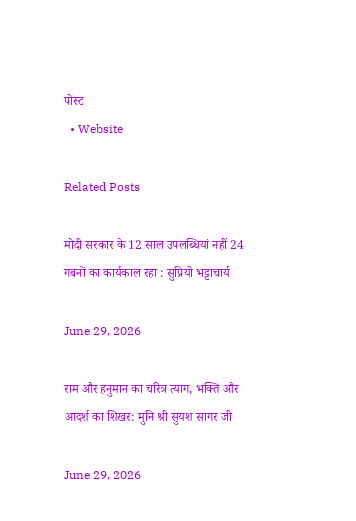पोस्ट
  • Website

Related Posts

मोदी सरकार के 12 साल उपलब्धियां नहीं 24 गबनों का कार्यकाल रहा : सुप्रियो भट्टाचार्य

June 29, 2026

राम और हनुमान का चरित्र त्याग, भक्ति और आदर्श का शिखर: मुनि श्री सुयश सागर जी

June 29, 2026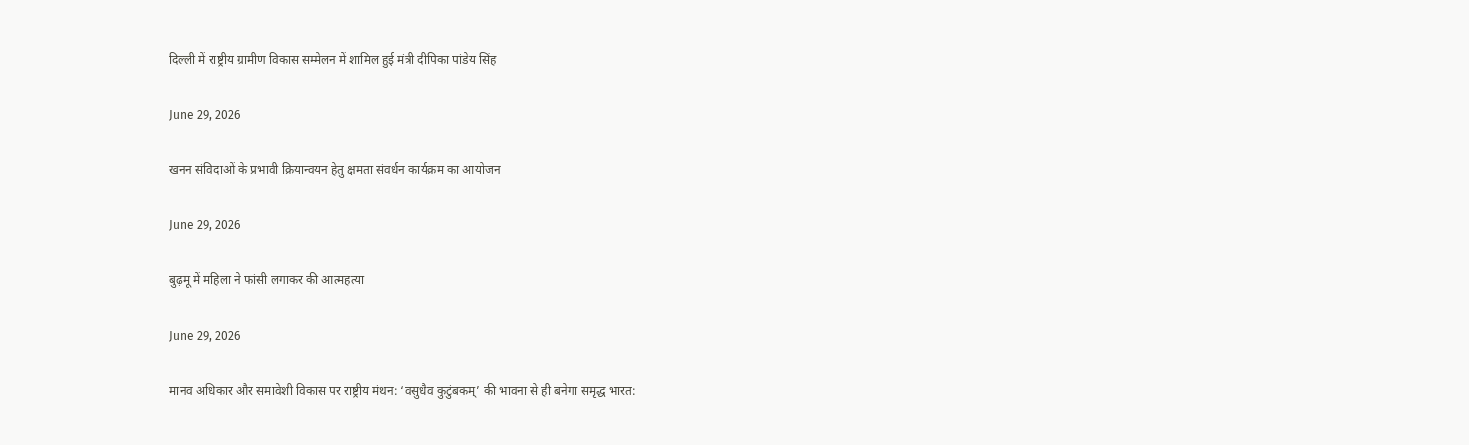दिल्ली में राष्ट्रीय ग्रामीण विकास सम्मेलन में शामिल हुई मंत्री दीपिका पांडेय सिंह

June 29, 2026

खनन संविदाओं के प्रभावी क्रियान्वयन हेतु क्षमता संवर्धन कार्यक्रम का आयोजन

June 29, 2026

बुढ़मू में महिला ने फांसी लगाकर की आत्महत्या

June 29, 2026

मानव अधिकार और समावेशी विकास पर राष्ट्रीय मंथन: ‘वसुधैव कुटुंबकम्’ की भावना से ही बनेगा समृद्ध भारत: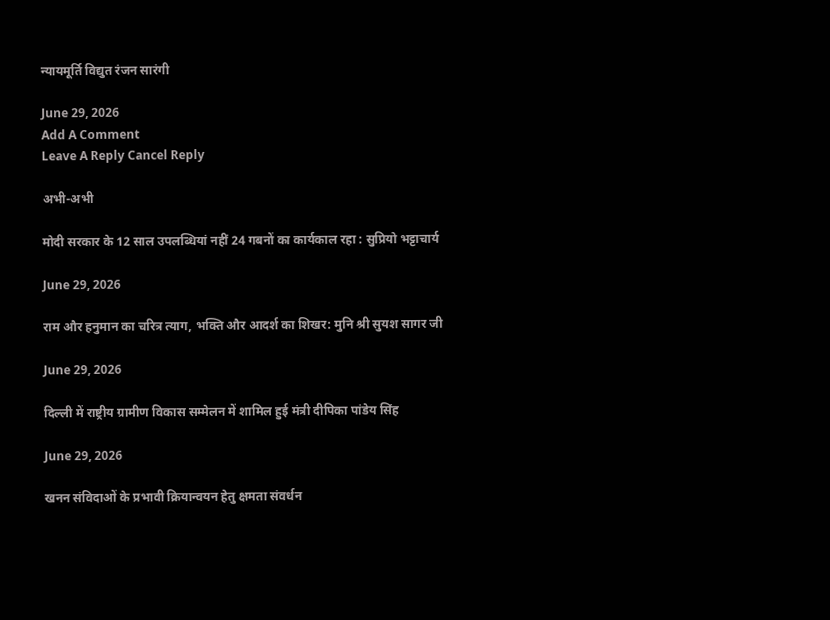न्यायमूर्ति विद्युत रंजन सारंगी

June 29, 2026
Add A Comment
Leave A Reply Cancel Reply

अभी-अभी

मोदी सरकार के 12 साल उपलब्धियां नहीं 24 गबनों का कार्यकाल रहा : सुप्रियो भट्टाचार्य

June 29, 2026

राम और हनुमान का चरित्र त्याग, भक्ति और आदर्श का शिखर: मुनि श्री सुयश सागर जी

June 29, 2026

दिल्ली में राष्ट्रीय ग्रामीण विकास सम्मेलन में शामिल हुई मंत्री दीपिका पांडेय सिंह

June 29, 2026

खनन संविदाओं के प्रभावी क्रियान्वयन हेतु क्षमता संवर्धन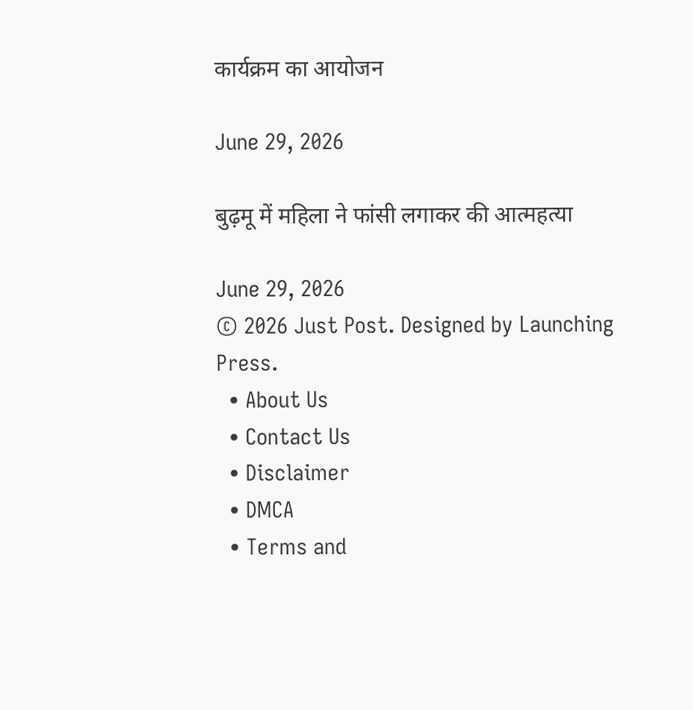कार्यक्रम का आयोजन

June 29, 2026

बुढ़मू में महिला ने फांसी लगाकर की आत्महत्या

June 29, 2026
© 2026 Just Post. Designed by Launching Press.
  • About Us
  • Contact Us
  • Disclaimer
  • DMCA
  • Terms and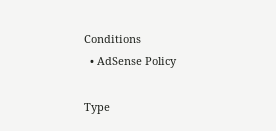Conditions
  • AdSense Policy

Type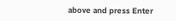above and press Enter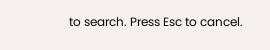to search. Press Esc to cancel.